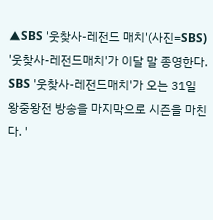▲SBS '웃찾사-레전드 매치'(사진=SBS)
'웃찾사-레전드매치'가 이달 말 종영한다.
SBS '웃찾사-레전드매치'가 오는 31일 왕중왕전 방송을 마지막으로 시즌을 마친다. '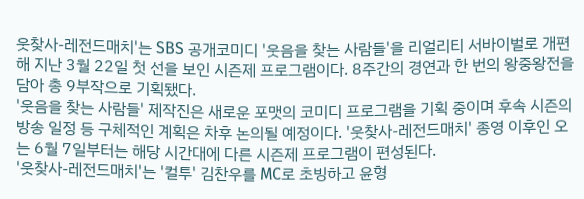웃찾사-레전드매치'는 SBS 공개코미디 '웃음을 찾는 사람들'을 리얼리티 서바이벌로 개편해 지난 3월 22일 첫 선을 보인 시즌제 프로그램이다. 8주간의 경연과 한 번의 왕중왕전을 담아 총 9부작으로 기획됐다.
'웃음을 찾는 사람들' 제작진은 새로운 포맷의 코미디 프로그램을 기획 중이며 후속 시즌의 방송 일정 등 구체적인 계획은 차후 논의될 예정이다. '웃찾사-레전드매치' 종영 이후인 오는 6월 7일부터는 해당 시간대에 다른 시즌제 프로그램이 편성된다.
'웃찾사-레전드매치'는 '컬투' 김찬우를 MC로 초빙하고 윤형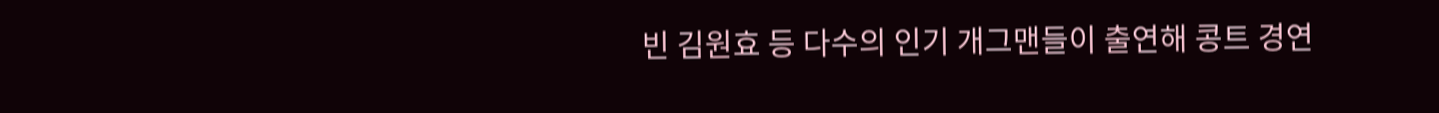빈 김원효 등 다수의 인기 개그맨들이 출연해 콩트 경연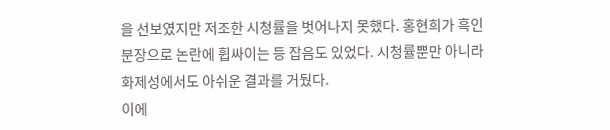을 선보였지만 저조한 시청률을 벗어나지 못했다. 홍현희가 흑인 분장으로 논란에 휩싸이는 등 잡음도 있었다. 시청률뿐만 아니라 화제성에서도 아쉬운 결과를 거뒀다.
이에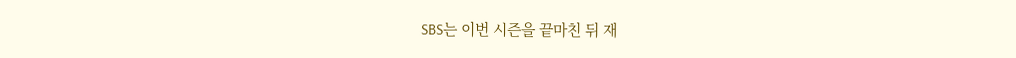SBS는 이번 시즌을 끝마친 뒤 재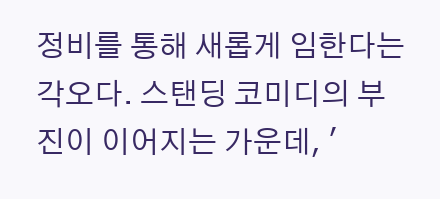정비를 통해 새롭게 임한다는 각오다. 스탠딩 코미디의 부진이 이어지는 가운데, '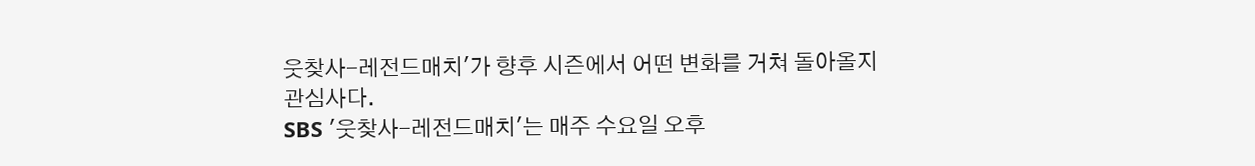웃찾사-레전드매치'가 향후 시즌에서 어떤 변화를 거쳐 돌아올지 관심사다.
SBS '웃찾사-레전드매치'는 매주 수요일 오후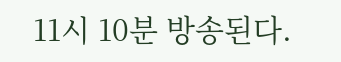11시 10분 방송된다.